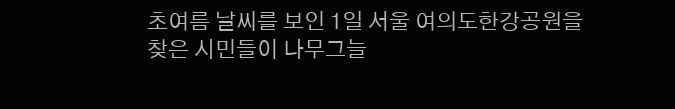초여름 날씨를 보인 1일 서울 여의도한강공원을 찾은 시민들이 나무그늘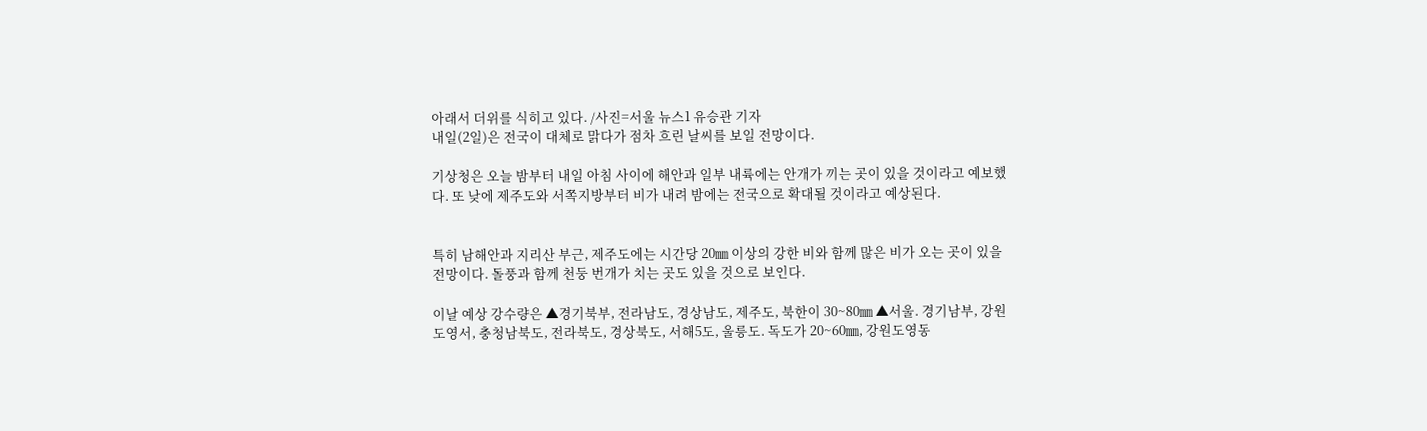아래서 더위를 식히고 있다. /사진=서울 뉴스1 유승관 기자
내일(2일)은 전국이 대체로 맑다가 점차 흐린 날씨를 보일 전망이다.

기상청은 오늘 밤부터 내일 아침 사이에 해안과 일부 내륙에는 안개가 끼는 곳이 있을 것이라고 예보했다. 또 낮에 제주도와 서쪽지방부터 비가 내려 밤에는 전국으로 확대될 것이라고 예상된다.


특히 남해안과 지리산 부근, 제주도에는 시간당 20㎜ 이상의 강한 비와 함께 많은 비가 오는 곳이 있을 전망이다. 돌풍과 함께 천둥 번개가 치는 곳도 있을 것으로 보인다.

이날 예상 강수량은 ▲경기북부, 전라남도, 경상남도, 제주도, 북한이 30~80㎜ ▲서울. 경기남부, 강원도영서, 충청남북도, 전라북도, 경상북도, 서해5도, 울릉도. 독도가 20~60㎜, 강원도영동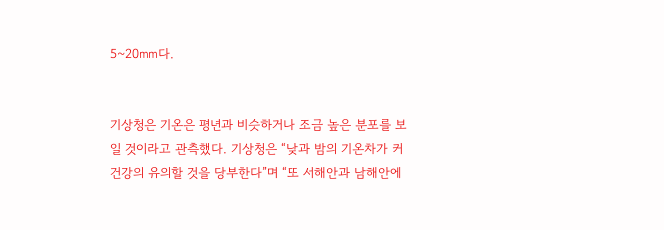5~20㎜다.


기상청은 기온은 평년과 비슷하거나 조금 높은 분포를 보일 것이라고 관측했다. 기상청은 “낮과 밤의 기온차가 커 건강의 유의할 것을 당부한다”며 “또 서해안과 남해안에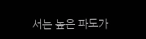서는 높은 파도가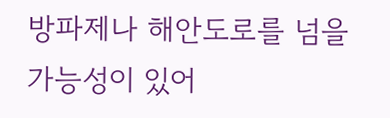방파제나 해안도로를 넘을 가능성이 있어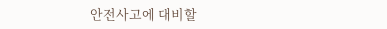안전사고에 대비할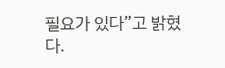필요가 있다”고 밝혔다.